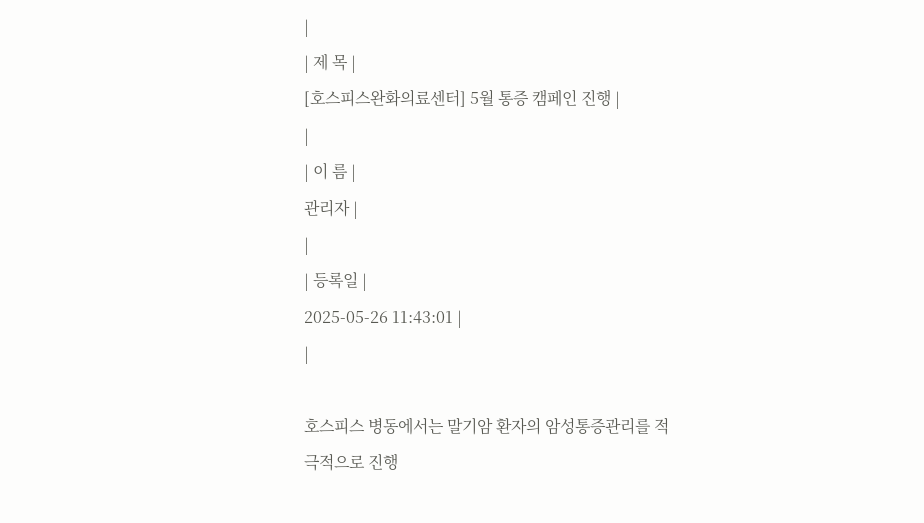|
| 제 목 |
[호스피스완화의료센터] 5월 통증 캠페인 진행 |
|
| 이 름 |
관리자 |
|
| 등록일 |
2025-05-26 11:43:01 |
|

호스피스 병동에서는 말기암 환자의 암성통증관리를 적극적으로 진행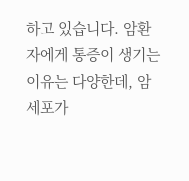하고 있습니다. 암환자에게 통증이 생기는 이유는 다양한데, 암세포가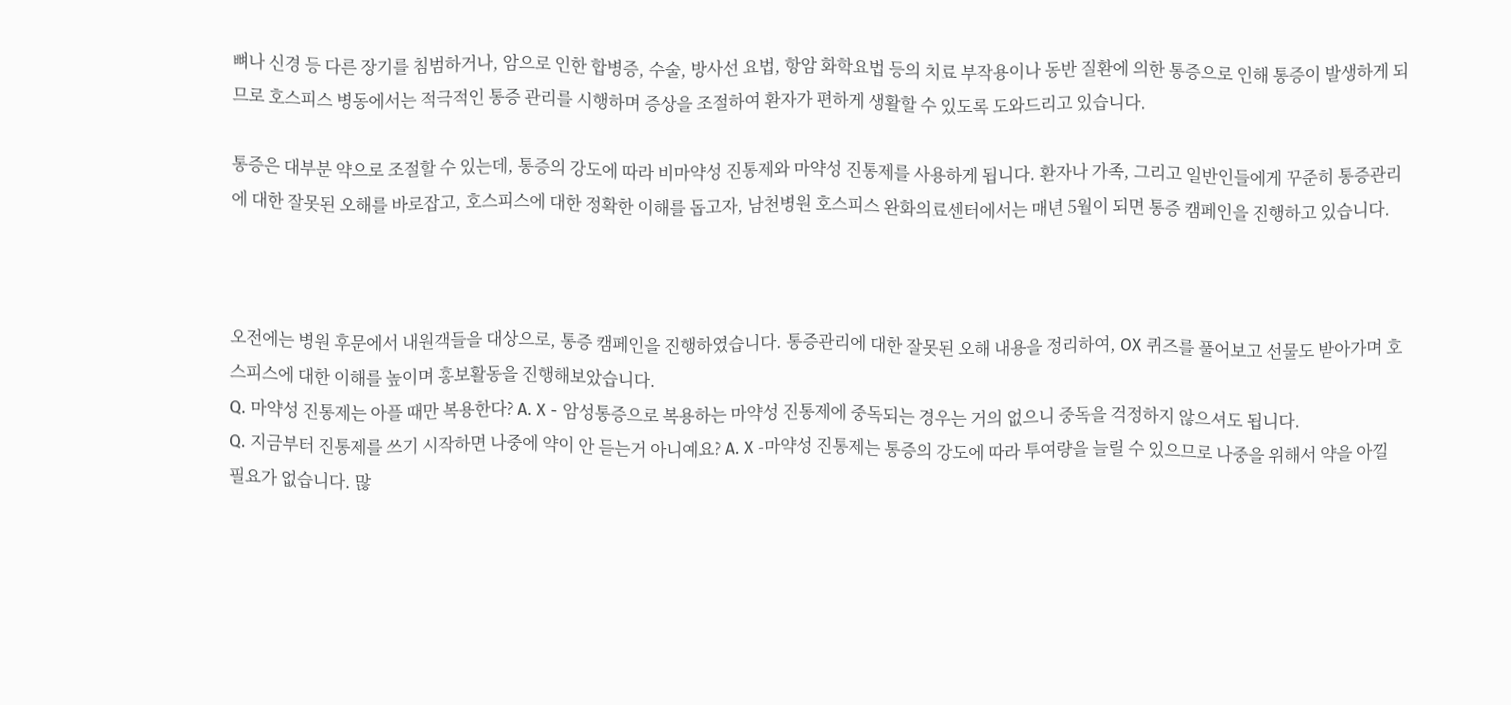뼈나 신경 등 다른 장기를 침범하거나, 암으로 인한 합병증, 수술, 방사선 요법, 항암 화학요법 등의 치료 부작용이나 동반 질환에 의한 통증으로 인해 통증이 발생하게 되므로 호스피스 병동에서는 적극적인 통증 관리를 시행하며 증상을 조절하여 환자가 편하게 생활할 수 있도록 도와드리고 있습니다.

통증은 대부분 약으로 조절할 수 있는데, 통증의 강도에 따라 비마약성 진통제와 마약성 진통제를 사용하게 됩니다. 환자나 가족, 그리고 일반인들에게 꾸준히 통증관리에 대한 잘못된 오해를 바로잡고, 호스피스에 대한 정확한 이해를 돕고자, 남천병원 호스피스 완화의료센터에서는 매년 5월이 되면 통증 캠페인을 진행하고 있습니다.



오전에는 병원 후문에서 내원객들을 대상으로, 통증 캠페인을 진행하였습니다. 통증관리에 대한 잘못된 오해 내용을 정리하여, OX 퀴즈를 풀어보고 선물도 받아가며 호스피스에 대한 이해를 높이며 홍보활동을 진행해보았습니다.
Q. 마약성 진통제는 아플 때만 복용한다? A. X - 암성통증으로 복용하는 마약성 진통제에 중독되는 경우는 거의 없으니 중독을 걱정하지 않으셔도 됩니다.
Q. 지금부터 진통제를 쓰기 시작하면 나중에 약이 안 듣는거 아니예요? A. X -마약성 진통제는 통증의 강도에 따라 투여량을 늘릴 수 있으므로 나중을 위해서 약을 아낄 필요가 없습니다. 많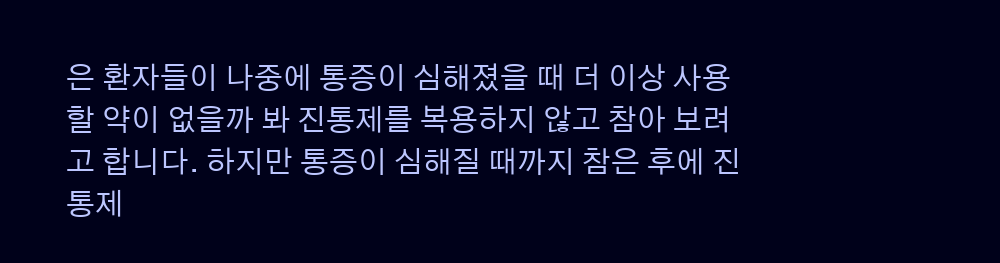은 환자들이 나중에 통증이 심해졌을 때 더 이상 사용할 약이 없을까 봐 진통제를 복용하지 않고 참아 보려고 합니다. 하지만 통증이 심해질 때까지 참은 후에 진통제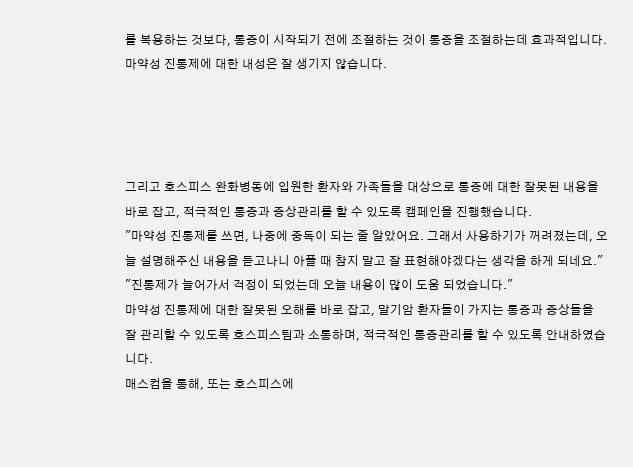를 복용하는 것보다, 통증이 시작되기 전에 조절하는 것이 통증을 조절하는데 효과적입니다. 마약성 진통제에 대한 내성은 잘 생기지 않습니다.




그리고 호스피스 완화병동에 입원한 환자와 가족들을 대상으로 통증에 대한 잘못된 내용을 바로 잡고, 적극적인 통증과 증상관리를 할 수 있도록 캠페인을 진행했습니다.
"마약성 진통제를 쓰면, 나중에 중독이 되는 줄 알았어요. 그래서 사용하기가 꺼려졌는데, 오늘 설명해주신 내용을 듣고나니 아플 때 참지 말고 잘 표현해야겠다는 생각을 하게 되네요."
"진통제가 늘어가서 걱정이 되었는데 오늘 내용이 많이 도움 되었습니다."
마약성 진통제에 대한 잘못된 오해를 바로 잡고, 말기암 환자들이 가지는 통증과 증상들을 잘 관리할 수 있도록 호스피스팀과 소통하며, 적극적인 통증관리를 할 수 있도록 안내하였습니다.
매스컴을 통해, 또는 호스피스에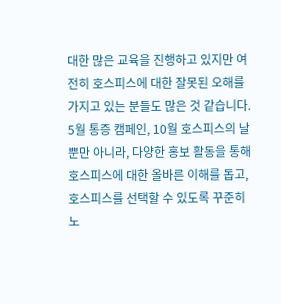대한 많은 교육을 진행하고 있지만 여전히 호스피스에 대한 잘못된 오해를 가지고 있는 분들도 많은 것 같습니다. 5월 통증 캠페인, 10월 호스피스의 날 뿐만 아니라, 다양한 홍보 활동을 통해 호스피스에 대한 올바른 이해를 돕고, 호스피스를 선택할 수 있도록 꾸준히 노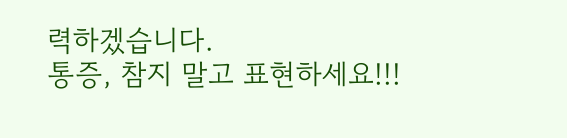력하겠습니다.
통증, 참지 말고 표현하세요!!!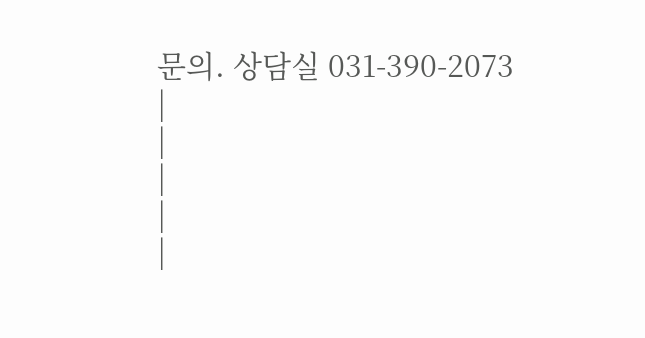문의. 상담실 031-390-2073
|
|
|
|
|